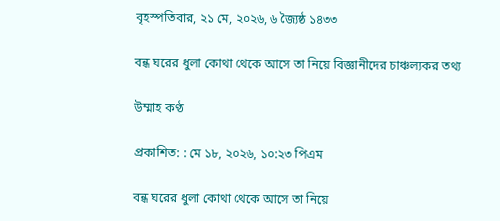বৃহস্পতিবার, ২১ মে, ২০২৬, ৬ জ্যৈষ্ঠ ১৪৩৩

বন্ধ ঘরের ধুলা কোথা থেকে আসে তা নিয়ে বিজ্ঞানীদের চাঞ্চল্যকর তথ্য

উম্মাহ কণ্ঠ

প্রকাশিত: : মে ১৮, ২০২৬, ১০:২৩ পিএম

বন্ধ ঘরের ধুলা কোথা থেকে আসে তা নিয়ে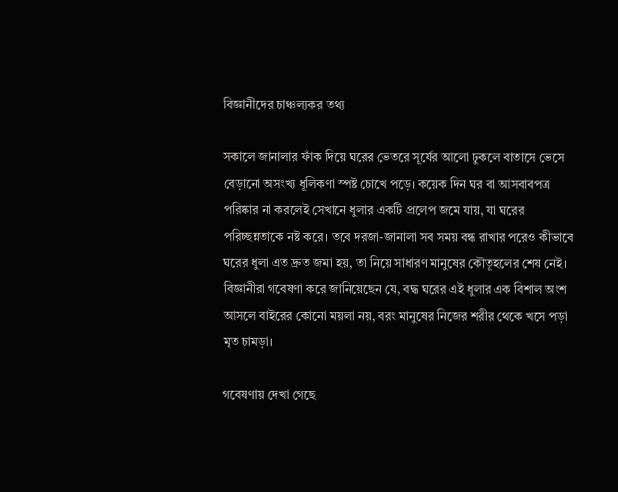বিজ্ঞানীদের চাঞ্চল্যকর তথ্য

সকালে জানালার ফাঁক দিয়ে ঘরের ভেতরে সূর্যের আলো ঢুকলে বাতাসে ভেসে বেড়ানো অসংখ্য ধূলিকণা স্পষ্ট চোখে পড়ে। কয়েক দিন ঘর বা আসবাবপত্র পরিষ্কার না করলেই সেখানে ধুলার একটি প্রলেপ জমে যায়, যা ঘরের পরিচ্ছন্নতাকে নষ্ট করে। তবে দরজা-জানালা সব সময় বন্ধ রাখার পরেও কীভাবে ঘরের ধুলা এত দ্রুত জমা হয়, তা নিয়ে সাধারণ মানুষের কৌতূহলের শেষ নেই। বিজ্ঞানীরা গবেষণা করে জানিয়েছেন যে, বদ্ধ ঘরের এই ধুলার এক বিশাল অংশ আসলে বাইরের কোনো ময়লা নয়, বরং মানুষের নিজের শরীর থেকে খসে পড়া মৃত চামড়া।

গবেষণায় দেখা গেছে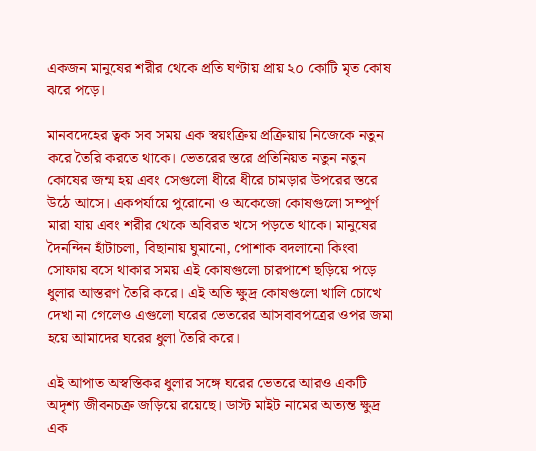একজন মানুষের শরীর থেকে প্রতি ঘণ্টায় প্রায় ২০ কোটি মৃত কোষ ঝরে পড়ে।

মানবদেহের ত্বক সব সময় এক স্বয়ংক্রিয় প্রক্রিয়ায় নিজেকে নতুন করে তৈরি করতে থাকে। ভেতরের স্তরে প্রতিনিয়ত নতুন নতুন কোষের জন্ম হয় এবং সেগুলো ধীরে ধীরে চামড়ার উপরের স্তরে উঠে আসে। একপর্যায়ে পুরোনো ও অকেজো কোষগুলো সম্পূর্ণ মারা যায় এবং শরীর থেকে অবিরত খসে পড়তে থাকে। মানুষের দৈনন্দিন হাঁটাচলা, বিছানায় ঘুমানো, পোশাক বদলানো কিংবা সোফায় বসে থাকার সময় এই কোষগুলো চারপাশে ছড়িয়ে পড়ে ধুলার আস্তরণ তৈরি করে। এই অতি ক্ষুদ্র কোষগুলো খালি চোখে দেখা না গেলেও এগুলো ঘরের ভেতরের আসবাবপত্রের ওপর জমা হয়ে আমাদের ঘরের ধুলা তৈরি করে।

এই আপাত অস্বস্তিকর ধুলার সঙ্গে ঘরের ভেতরে আরও একটি অদৃশ্য জীবনচক্র জড়িয়ে রয়েছে। ডাস্ট মাইট নামের অত্যন্ত ক্ষুদ্র এক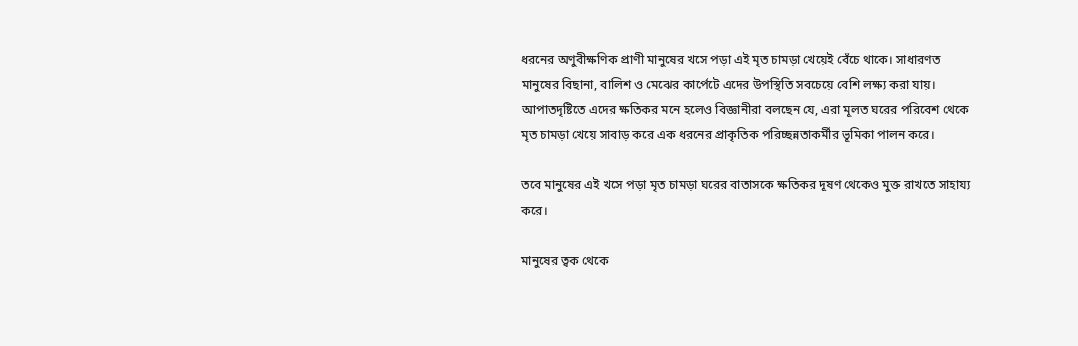ধরনের অণুবীক্ষণিক প্রাণী মানুষের খসে পড়া এই মৃত চামড়া খেয়েই বেঁচে থাকে। সাধারণত মানুষের বিছানা, বালিশ ও মেঝের কার্পেটে এদের উপস্থিতি সবচেয়ে বেশি লক্ষ্য করা যায়। আপাতদৃষ্টিতে এদের ক্ষতিকর মনে হলেও বিজ্ঞানীরা বলছেন যে, এরা মূলত ঘরের পরিবেশ থেকে মৃত চামড়া খেয়ে সাবাড় করে এক ধরনের প্রাকৃতিক পরিচ্ছন্নতাকর্মীর ভূমিকা পালন করে।

তবে মানুষের এই খসে পড়া মৃত চামড়া ঘরের বাতাসকে ক্ষতিকর দূষণ থেকেও মুক্ত রাখতে সাহায্য করে।

মানুষের ত্বক থেকে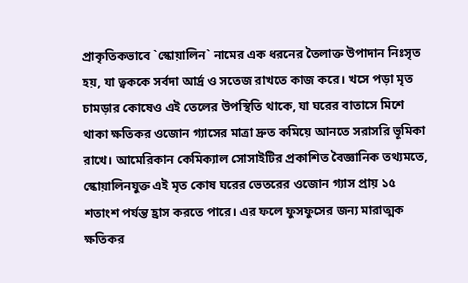প্রাকৃতিকভাবে ‍‍`স্কোয়ালিন‍‍` নামের এক ধরনের তৈলাক্ত উপাদান নিঃসৃত হয়, যা ত্বককে সর্বদা আর্দ্র ও সতেজ রাখতে কাজ করে। খসে পড়া মৃত চামড়ার কোষেও এই তেলের উপস্থিতি থাকে, যা ঘরের বাতাসে মিশে থাকা ক্ষতিকর ওজোন গ্যাসের মাত্রা দ্রুত কমিয়ে আনতে সরাসরি ভূমিকা রাখে। আমেরিকান কেমিক্যাল সোসাইটির প্রকাশিত বৈজ্ঞানিক তথ্যমতে, স্কোয়ালিনযুক্ত এই মৃত কোষ ঘরের ভেতরের ওজোন গ্যাস প্রায় ১৫ শতাংশ পর্যন্ত হ্রাস করতে পারে। এর ফলে ফুসফুসের জন্য মারাত্মক ক্ষতিকর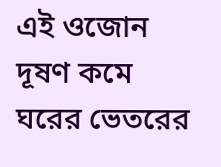এই ওজোন দূষণ কমে ঘরের ভেতরের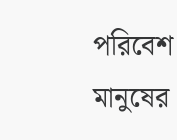পরিবেশ মানুষের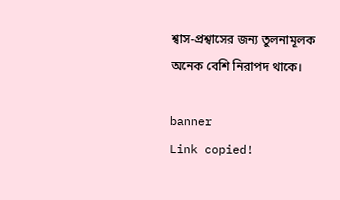শ্বাস-প্রশ্বাসের জন্য তুলনামূলক অনেক বেশি নিরাপদ থাকে।

banner
Link copied!